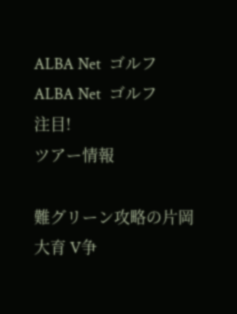ALBA Net  ゴルフ
ALBA Net  ゴルフ
注目!
ツアー情報

難グリーン攻略の片岡大育 V争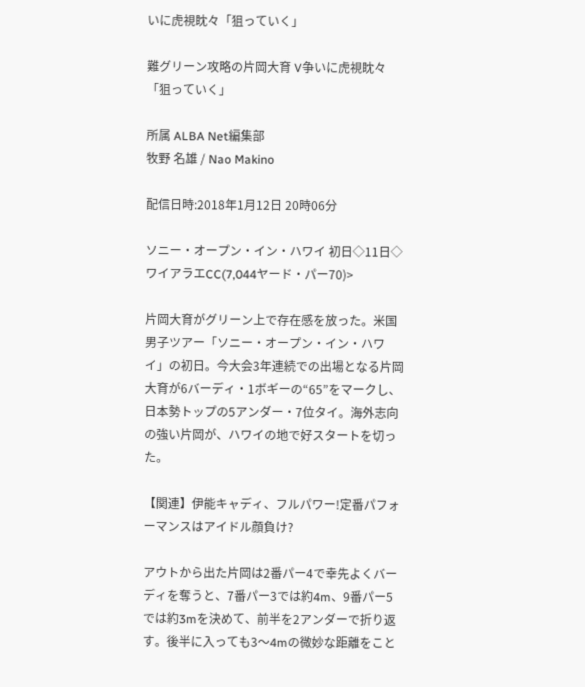いに虎視眈々「狙っていく」

難グリーン攻略の片岡大育 V争いに虎視眈々「狙っていく」

所属 ALBA Net編集部
牧野 名雄 / Nao Makino

配信日時:2018年1月12日 20時06分

ソニー・オープン・イン・ハワイ 初日◇11日◇ワイアラエCC(7,044ヤード・パー70)>

片岡大育がグリーン上で存在感を放った。米国男子ツアー「ソニー・オープン・イン・ハワイ」の初日。今大会3年連続での出場となる片岡大育が6バーディ・1ボギーの“65”をマークし、日本勢トップの5アンダー・7位タイ。海外志向の強い片岡が、ハワイの地で好スタートを切った。

【関連】伊能キャディ、フルパワー!定番パフォーマンスはアイドル顔負け?

アウトから出た片岡は2番パー4で幸先よくバーディを奪うと、7番パー3では約4m、9番パー5では約3mを決めて、前半を2アンダーで折り返す。後半に入っても3〜4mの微妙な距離をこと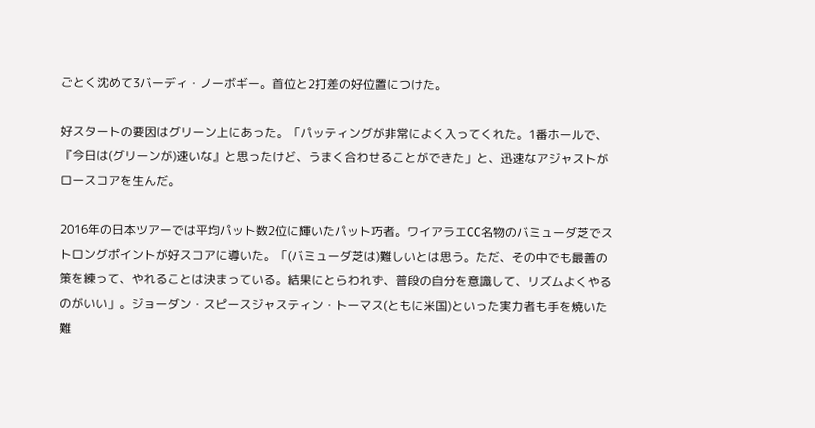ごとく沈めて3バーディ・ノーボギー。首位と2打差の好位置につけた。

好スタートの要因はグリーン上にあった。「パッティングが非常によく入ってくれた。1番ホールで、『今日は(グリーンが)速いな』と思ったけど、うまく合わせることができた」と、迅速なアジャストがロースコアを生んだ。

2016年の日本ツアーでは平均パット数2位に輝いたパット巧者。ワイアラエCC名物のバミューダ芝でストロングポイントが好スコアに導いた。「(バミューダ芝は)難しいとは思う。ただ、その中でも最善の策を練って、やれることは決まっている。結果にとらわれず、普段の自分を意識して、リズムよくやるのがいい」。ジョーダン・スピースジャスティン・トーマス(ともに米国)といった実力者も手を焼いた難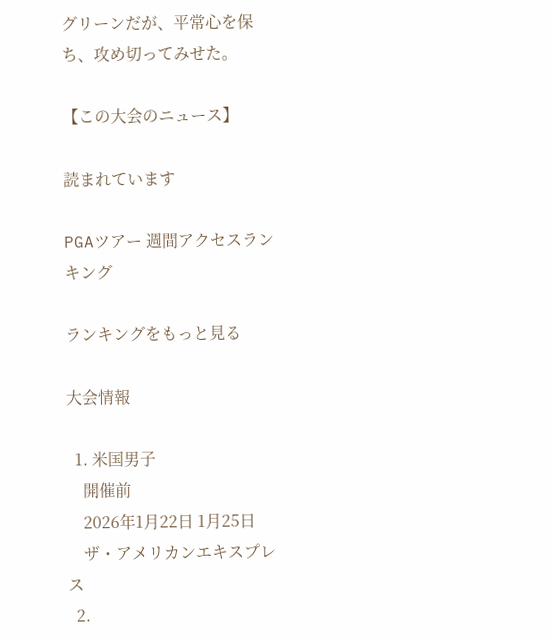グリーンだが、平常心を保ち、攻め切ってみせた。

【この大会のニュース】

読まれています

PGAツアー 週間アクセスランキング

ランキングをもっと見る

大会情報

  1. 米国男子
    開催前
    2026年1月22日 1月25日
    ザ・アメリカンエキスプレス
  2.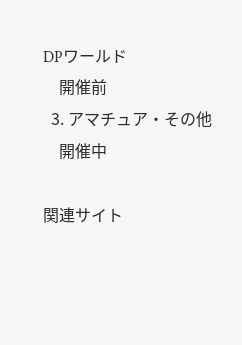DPワールド
    開催前
  3. アマチュア・その他
    開催中

関連サイト